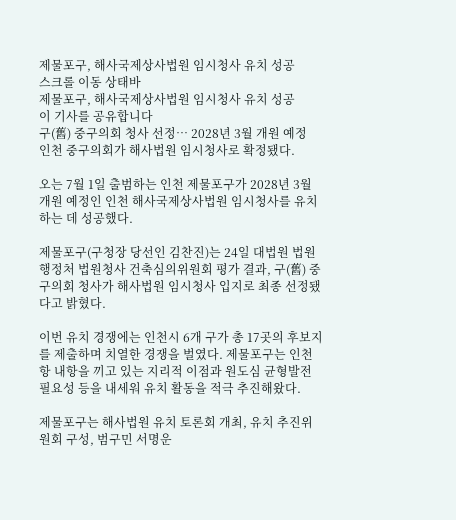제물포구, 해사국제상사법원 임시청사 유치 성공
스크롤 이동 상태바
제물포구, 해사국제상사법원 임시청사 유치 성공
이 기사를 공유합니다
구(舊) 중구의회 청사 선정… 2028년 3월 개원 예정
인천 중구의회가 해사법원 임시청사로 확정됐다.

오는 7월 1일 출범하는 인천 제물포구가 2028년 3월 개원 예정인 인천 해사국제상사법원 임시청사를 유치하는 데 성공했다.

제물포구(구청장 당선인 김찬진)는 24일 대법원 법원행정처 법원청사 건축심의위원회 평가 결과, 구(舊) 중구의회 청사가 해사법원 임시청사 입지로 최종 선정됐다고 밝혔다.

이번 유치 경쟁에는 인천시 6개 구가 총 17곳의 후보지를 제출하며 치열한 경쟁을 벌였다. 제물포구는 인천항 내항을 끼고 있는 지리적 이점과 원도심 균형발전 필요성 등을 내세워 유치 활동을 적극 추진해왔다.

제물포구는 해사법원 유치 토론회 개최, 유치 추진위원회 구성, 범구민 서명운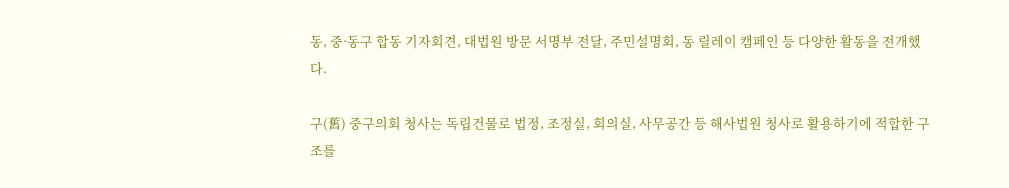동, 중·동구 합동 기자회견, 대법원 방문 서명부 전달, 주민설명회, 동 릴레이 캠페인 등 다양한 활동을 전개했다.

구(舊) 중구의회 청사는 독립건물로 법정, 조정실, 회의실, 사무공간 등 해사법원 청사로 활용하기에 적합한 구조를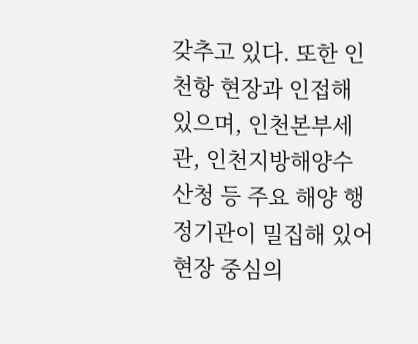갖추고 있다. 또한 인천항 현장과 인접해 있으며, 인천본부세관, 인천지방해양수산청 등 주요 해양 행정기관이 밀집해 있어 현장 중심의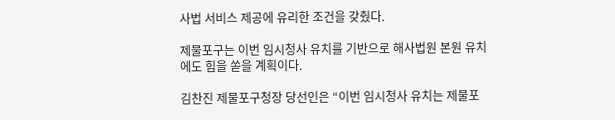사법 서비스 제공에 유리한 조건을 갖췄다.

제물포구는 이번 임시청사 유치를 기반으로 해사법원 본원 유치에도 힘을 쏟을 계획이다.

김찬진 제물포구청장 당선인은 “이번 임시청사 유치는 제물포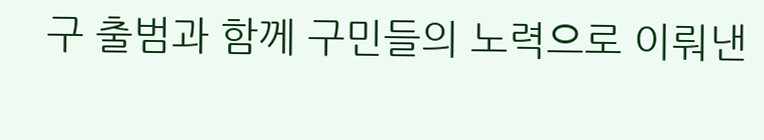구 출범과 함께 구민들의 노력으로 이뤄낸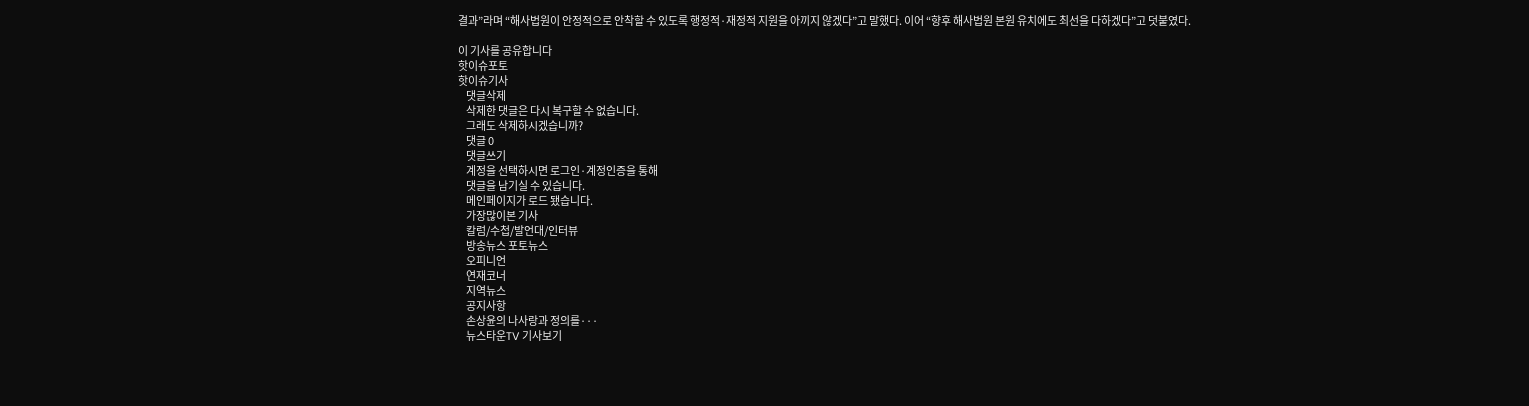결과”라며 “해사법원이 안정적으로 안착할 수 있도록 행정적·재정적 지원을 아끼지 않겠다”고 말했다. 이어 “향후 해사법원 본원 유치에도 최선을 다하겠다”고 덧붙였다.

이 기사를 공유합니다
핫이슈포토
핫이슈기사
    댓글삭제
    삭제한 댓글은 다시 복구할 수 없습니다.
    그래도 삭제하시겠습니까?
    댓글 0
    댓글쓰기
    계정을 선택하시면 로그인·계정인증을 통해
    댓글을 남기실 수 있습니다.
    메인페이지가 로드 됐습니다.
    가장많이본 기사
    칼럼/수첩/발언대/인터뷰
    방송뉴스 포토뉴스
    오피니언
    연재코너
    지역뉴스
    공지사항
    손상윤의 나사랑과 정의를···
    뉴스타운TV 기사보기